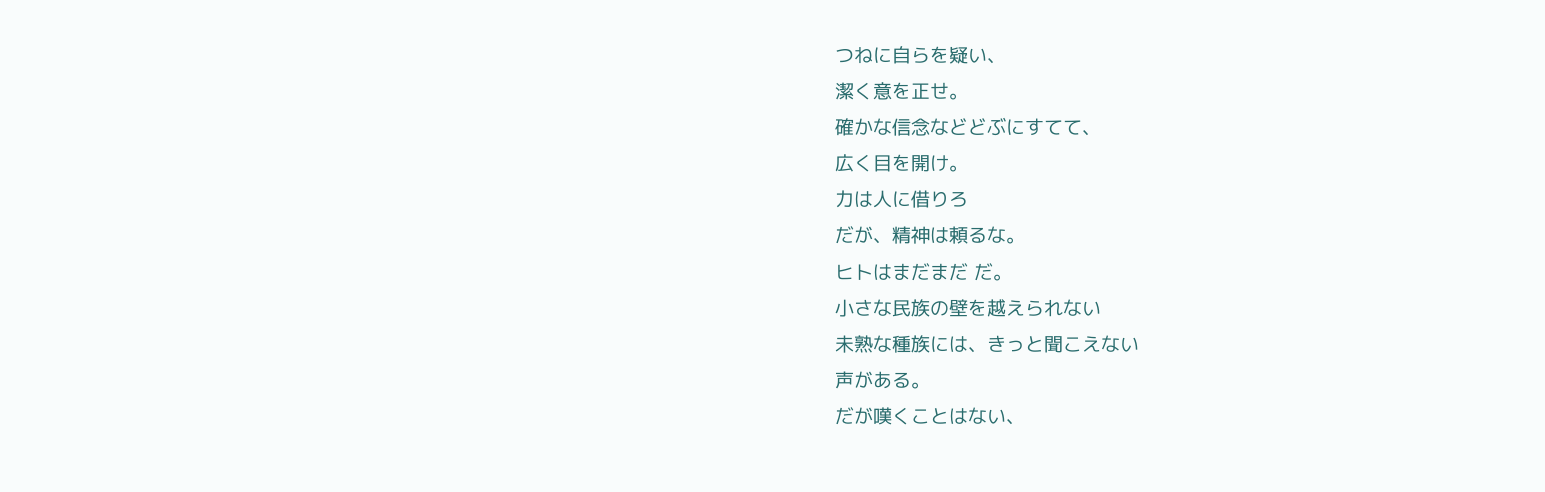つねに自らを疑い、
潔く意を正せ。
確かな信念などどぶにすてて、
広く目を開け。
力は人に借りろ
だが、精神は頼るな。
ヒトはまだまだ だ。
小さな民族の壁を越えられない
未熟な種族には、きっと聞こえない
声がある。
だが嘆くことはない、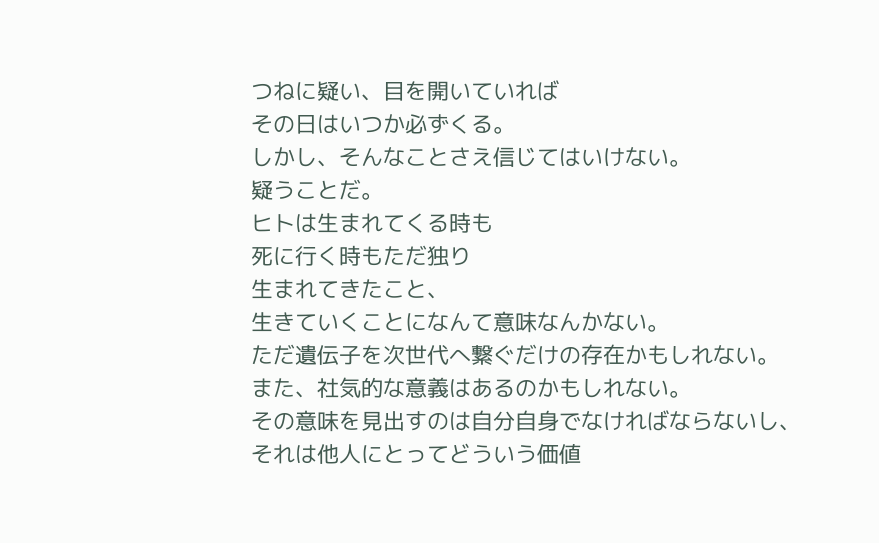つねに疑い、目を開いていれば
その日はいつか必ずくる。
しかし、そんなことさえ信じてはいけない。
疑うことだ。
ヒトは生まれてくる時も
死に行く時もただ独り
生まれてきたこと、
生きていくことになんて意味なんかない。
ただ遺伝子を次世代へ繋ぐだけの存在かもしれない。
また、社気的な意義はあるのかもしれない。
その意味を見出すのは自分自身でなければならないし、
それは他人にとってどういう価値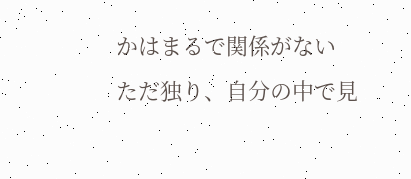かはまるで関係がない
ただ独り、自分の中で見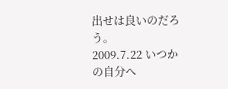出せは良いのだろう。
2009.7.22 いつかの自分へ